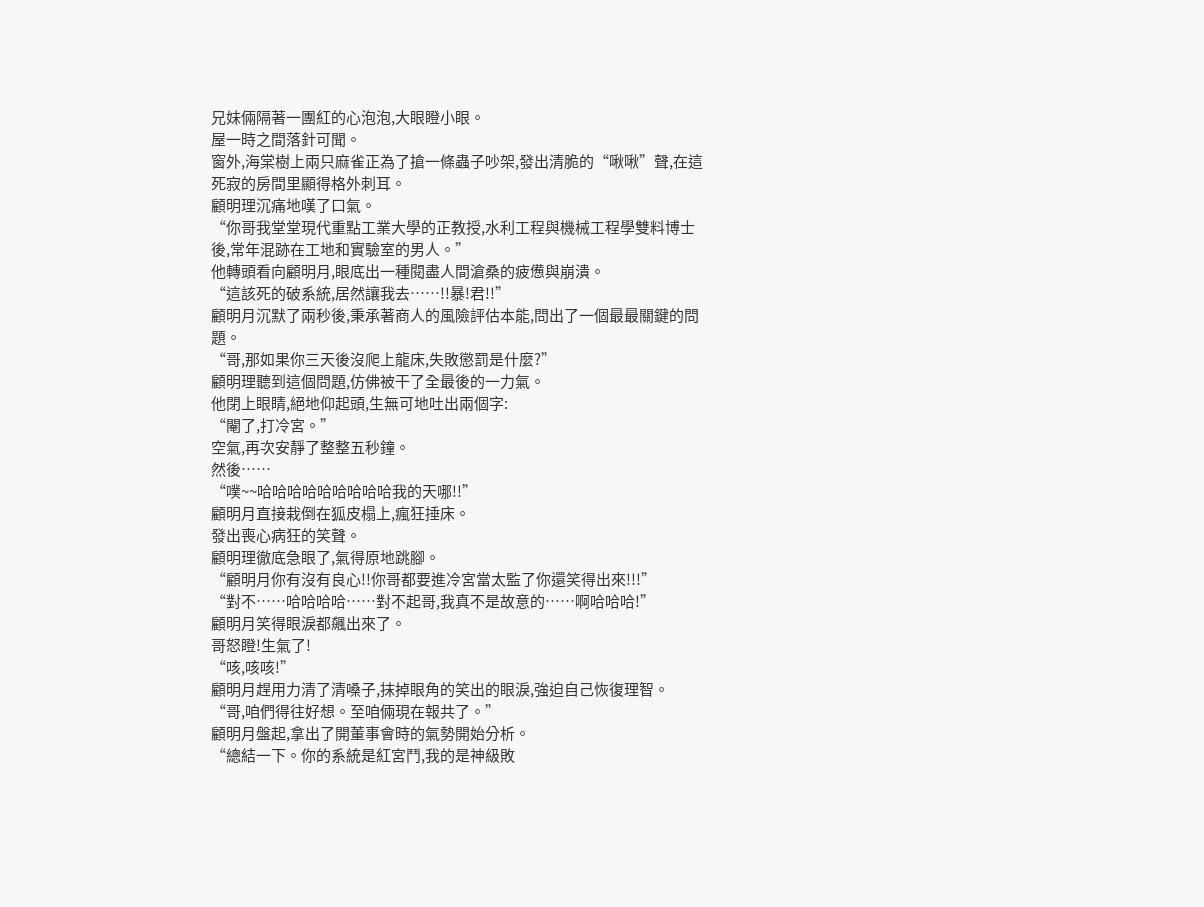兄妹倆隔著一團紅的心泡泡,大眼瞪小眼。
屋一時之間落針可聞。
窗外,海棠樹上兩只麻雀正為了搶一條蟲子吵架,發出清脆的“啾啾”聲,在這死寂的房間里顯得格外刺耳。
顧明理沉痛地嘆了口氣。
“你哥我堂堂現代重點工業大學的正教授,水利工程與機械工程學雙料博士後,常年混跡在工地和實驗室的男人。”
他轉頭看向顧明月,眼底出一種閱盡人間滄桑的疲憊與崩潰。
“這該死的破系統,居然讓我去……!!暴!君!!”
顧明月沉默了兩秒後,秉承著商人的風險評估本能,問出了一個最最關鍵的問題。
“哥,那如果你三天後沒爬上龍床,失敗懲罰是什麼?”
顧明理聽到這個問題,仿佛被干了全最後的一力氣。
他閉上眼睛,絕地仰起頭,生無可地吐出兩個字:
“閹了,打冷宮。”
空氣,再次安靜了整整五秒鐘。
然後……
“噗~~哈哈哈哈哈哈哈哈哈我的天哪!!”
顧明月直接栽倒在狐皮榻上,瘋狂捶床。
發出喪心病狂的笑聲。
顧明理徹底急眼了,氣得原地跳腳。
“顧明月你有沒有良心!!你哥都要進冷宮當太監了你還笑得出來!!!”
“對不……哈哈哈哈……對不起哥,我真不是故意的……啊哈哈哈!”
顧明月笑得眼淚都飆出來了。
哥怒瞪!生氣了!
“咳,咳咳!”
顧明月趕用力清了清嗓子,抹掉眼角的笑出的眼淚,強迫自己恢復理智。
“哥,咱們得往好想。至咱倆現在報共了。”
顧明月盤起,拿出了開董事會時的氣勢開始分析。
“總結一下。你的系統是紅宮鬥,我的是神級敗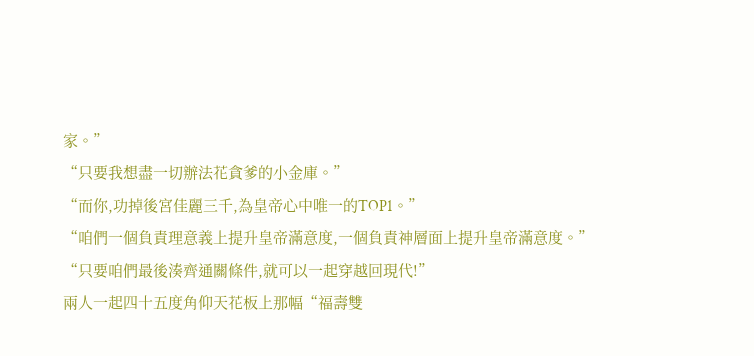家。”
“只要我想盡一切辦法花貪爹的小金庫。”
“而你,功掉後宮佳麗三千,為皇帝心中唯一的TOP1。”
“咱們一個負責理意義上提升皇帝滿意度,一個負責神層面上提升皇帝滿意度。”
“只要咱們最後湊齊通關條件,就可以一起穿越回現代!”
兩人一起四十五度角仰天花板上那幅“福壽雙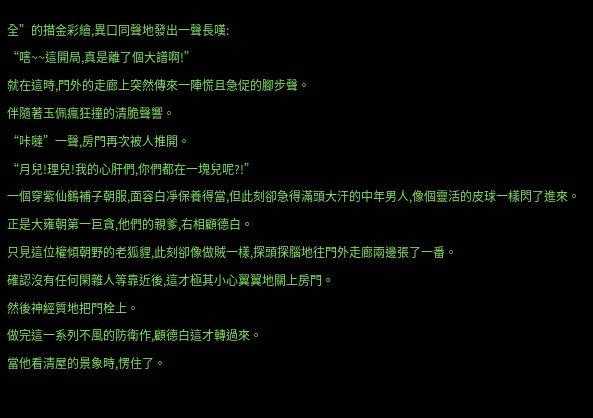全”的描金彩繪,異口同聲地發出一聲長嘆:
“嗐~~這開局,真是離了個大譜啊!”
就在這時,門外的走廊上突然傳來一陣慌且急促的腳步聲。
伴隨著玉佩瘋狂撞的清脆聲響。
“咔噠”一聲,房門再次被人推開。
“月兒!理兒!我的心肝們,你們都在一塊兒呢?!”
一個穿紫仙鶴補子朝服,面容白凈保養得當,但此刻卻急得滿頭大汗的中年男人,像個靈活的皮球一樣閃了進來。
正是大雍朝第一巨貪,他們的親爹,右相顧德白。
只見這位權傾朝野的老狐貍,此刻卻像做賊一樣,探頭探腦地往門外走廊兩邊張了一番。
確認沒有任何閑雜人等靠近後,這才極其小心翼翼地關上房門。
然後神經質地把門栓上。
做完這一系列不風的防衛作,顧德白這才轉過來。
當他看清屋的景象時,愣住了。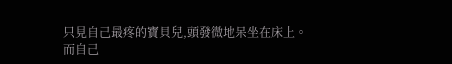只見自己最疼的寶貝兒,頭發微地呆坐在床上。
而自己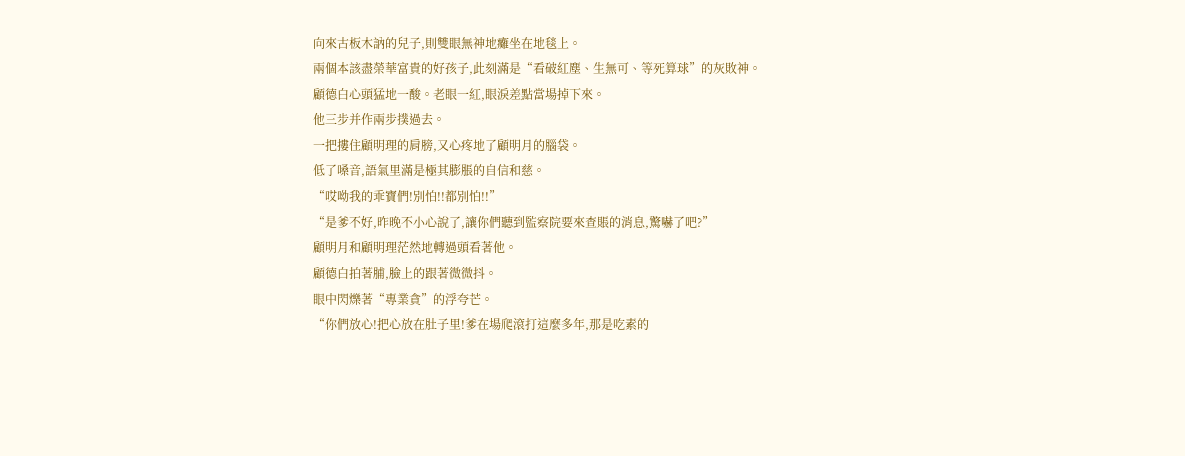向來古板木訥的兒子,則雙眼無神地癱坐在地毯上。
兩個本該盡榮華富貴的好孩子,此刻滿是“看破紅塵、生無可、等死算球”的灰敗神。
顧德白心頭猛地一酸。老眼一紅,眼淚差點當場掉下來。
他三步并作兩步撲過去。
一把摟住顧明理的肩膀,又心疼地了顧明月的腦袋。
低了嗓音,語氣里滿是極其膨脹的自信和慈。
“哎呦我的乖寶們!別怕!!都別怕!!”
“是爹不好,昨晚不小心說了,讓你們聽到監察院要來查賬的消息,驚嚇了吧?”
顧明月和顧明理茫然地轉過頭看著他。
顧德白拍著脯,臉上的跟著微微抖。
眼中閃爍著“專業貪”的浮夸芒。
“你們放心!把心放在肚子里!爹在場爬滾打這麼多年,那是吃素的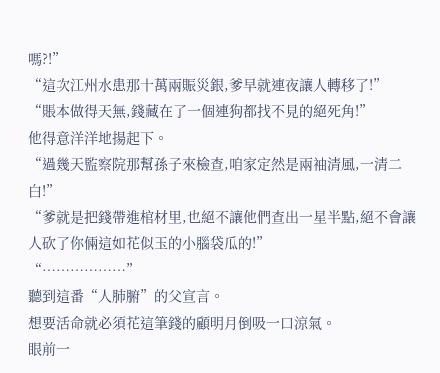嗎?!”
“這次江州水患那十萬兩賑災銀,爹早就連夜讓人轉移了!”
“賬本做得天無,錢藏在了一個連狗都找不見的絕死角!”
他得意洋洋地揚起下。
“過幾天監察院那幫孫子來檢查,咱家定然是兩袖清風,一清二白!”
“爹就是把錢帶進棺材里,也絕不讓他們查出一星半點,絕不會讓人砍了你倆這如花似玉的小腦袋瓜的!”
“………………”
聽到這番“人肺腑”的父宣言。
想要活命就必須花這筆錢的顧明月倒吸一口涼氣。
眼前一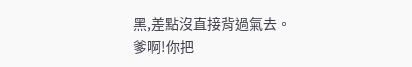黑,差點沒直接背過氣去。
爹啊!你把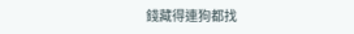錢藏得連狗都找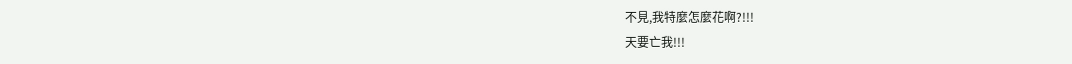不見,我特麼怎麼花啊?!!!
天要亡我!!!